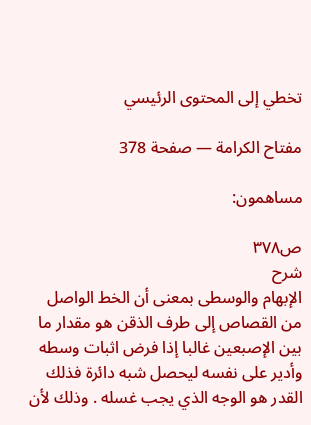تخطي إلى المحتوى الرئيسي

مفتاح الكرامة — صفحة 378

مساهمون:

ص٣٧٨
شرح
الإبهام والوسطى بمعنى أن الخط الواصل من القصاص إلى طرف الذقن هو مقدار ما بين الإصبعين غالبا إذا فرض اثبات وسطه وأدير على نفسه ليحصل شبه دائرة فذلك القدر هو الوجه الذي يجب غسله . وذلك لأن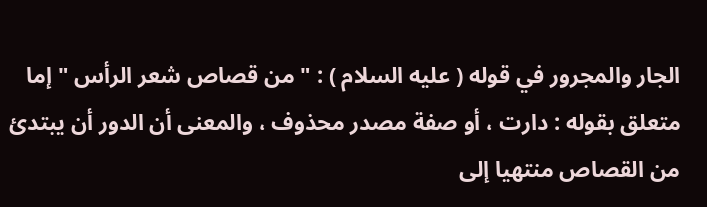الجار والمجرور في قوله ( عليه السلام ) : " من قصاص شعر الرأس " إما متعلق بقوله : دارت ، أو صفة مصدر محذوف ، والمعنى أن الدور أن يبتدئ من القصاص منتهيا إلى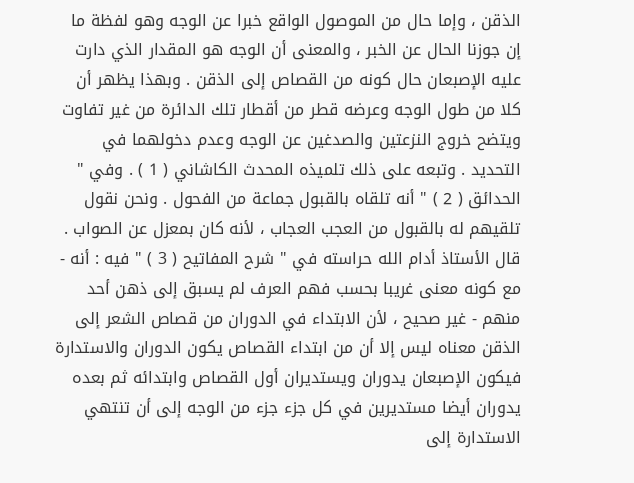الذقن ، وإما حال من الموصول الواقع خبرا عن الوجه وهو لفظة ما إن جوزنا الحال عن الخبر ، والمعنى أن الوجه هو المقدار الذي دارت عليه الإصبعان حال كونه من القصاص إلى الذقن . وبهذا يظهر أن كلا من طول الوجه وعرضه قطر من أقطار تلك الدائرة من غير تفاوت ويتضح خروج النزعتين والصدغين عن الوجه وعدم دخولهما في التحديد . وتبعه على ذلك تلميذه المحدث الكاشاني ( 1 ) . وفي " الحدائق ( 2 ) " أنه تلقاه بالقبول جماعة من الفحول . ونحن نقول تلقيهم له بالقبول من العجب العجاب ، لأنه كان بمعزل عن الصواب . قال الأستاذ أدام الله حراسته في " شرح المفاتيح ( 3 ) " فيه : أنه - مع كونه معنى غريبا بحسب فهم العرف لم يسبق إلى ذهن أحد منهم - غير صحيح ، لأن الابتداء في الدوران من قصاص الشعر إلى الذقن معناه ليس إلا أن من ابتداء القصاص يكون الدوران والاستدارة فيكون الإصبعان يدوران ويستديران أول القصاص وابتدائه ثم بعده يدوران أيضا مستديرين في كل جزء جزء من الوجه إلى أن تنتهي الاستدارة إلى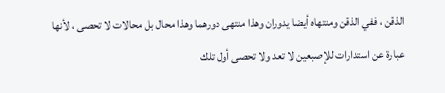الذقن ، ففي الذقن ومنتهاه أيضا يدوران وهذا منتهى دورهما وهذا محال بل محالات لا تحصى ، لأنها عبارة عن استدارات للإصبعين لا تعد ولا تحصى أول تلك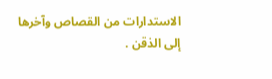الاستدارات من القصاص وآخرها إلى الذقن .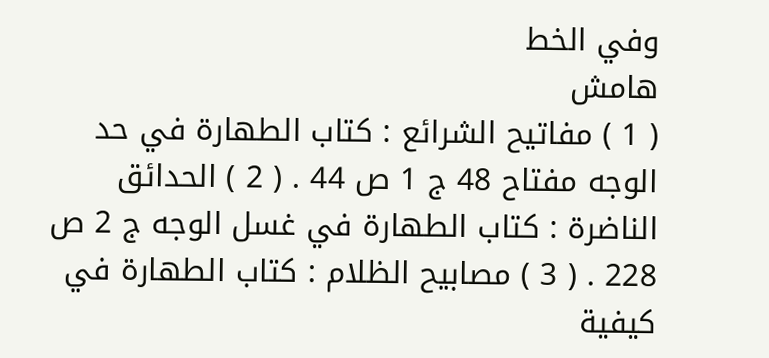وفي الخط
هامش
( 1 ) مفاتيح الشرائع : كتاب الطهارة في حد الوجه مفتاح 48 ج 1 ص 44 . ( 2 ) الحدائق الناضرة : كتاب الطهارة في غسل الوجه ج 2 ص 228 . ( 3 ) مصابيح الظلام : كتاب الطهارة في كيفية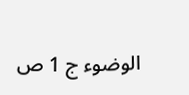الوضوء ج 1 ص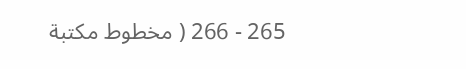265 - 266 ( مخطوط مكتبة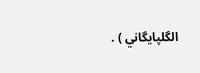الگلپايگاني ) .